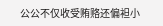公公不仅收受贿赂还偏袒小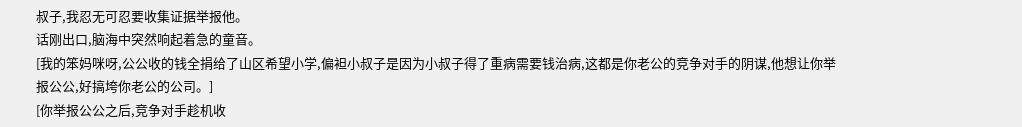叔子,我忍无可忍要收集证据举报他。
话刚出口,脑海中突然响起着急的童音。
[我的笨妈咪呀,公公收的钱全捐给了山区希望小学,偏袒小叔子是因为小叔子得了重病需要钱治病,这都是你老公的竞争对手的阴谋,他想让你举报公公,好搞垮你老公的公司。]
[你举报公公之后,竞争对手趁机收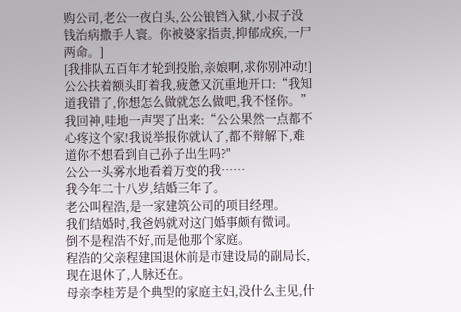购公司,老公一夜白头,公公锒铛入狱,小叔子没钱治病撒手人寰。你被婆家指责,抑郁成疾,一尸两命。]
[我排队五百年才轮到投胎,亲娘啊,求你别冲动!]
公公扶着额头盯着我,疲惫又沉重地开口:“我知道我错了,你想怎么做就怎么做吧,我不怪你。”
我回神,哇地一声哭了出来:“公公果然一点都不心疼这个家!我说举报你就认了,都不辩解下,难道你不想看到自己孙子出生吗?"
公公一头雾水地看着万变的我……
我今年二十八岁,结婚三年了。
老公叫程浩,是一家建筑公司的项目经理。
我们结婚时,我爸妈就对这门婚事颇有微词。
倒不是程浩不好,而是他那个家庭。
程浩的父亲程建国退休前是市建设局的副局长,现在退休了,人脉还在。
母亲李桂芳是个典型的家庭主妇,没什么主见,什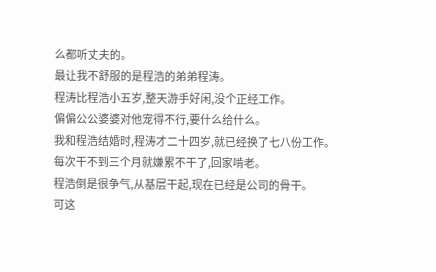么都听丈夫的。
最让我不舒服的是程浩的弟弟程涛。
程涛比程浩小五岁,整天游手好闲,没个正经工作。
偏偏公公婆婆对他宠得不行,要什么给什么。
我和程浩结婚时,程涛才二十四岁,就已经换了七八份工作。
每次干不到三个月就嫌累不干了,回家啃老。
程浩倒是很争气,从基层干起,现在已经是公司的骨干。
可这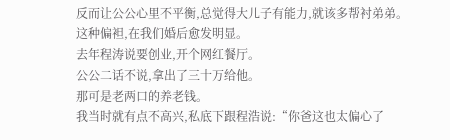反而让公公心里不平衡,总觉得大儿子有能力,就该多帮衬弟弟。
这种偏袒,在我们婚后愈发明显。
去年程涛说要创业,开个网红餐厅。
公公二话不说,拿出了三十万给他。
那可是老两口的养老钱。
我当时就有点不高兴,私底下跟程浩说:“你爸这也太偏心了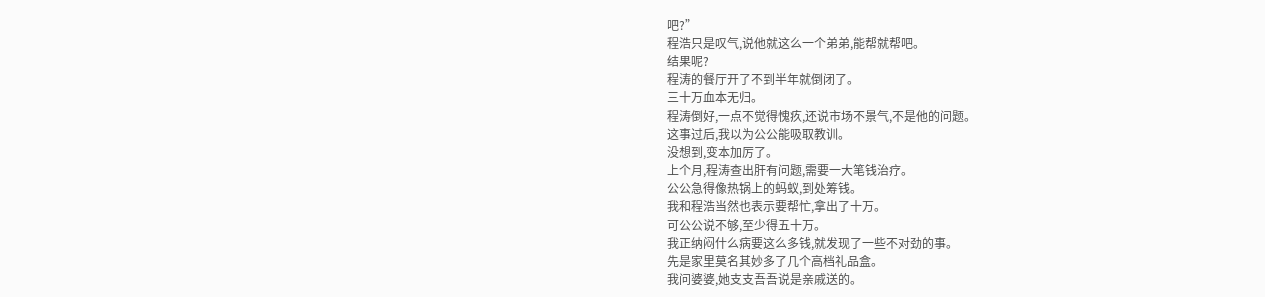吧?”
程浩只是叹气,说他就这么一个弟弟,能帮就帮吧。
结果呢?
程涛的餐厅开了不到半年就倒闭了。
三十万血本无归。
程涛倒好,一点不觉得愧疚,还说市场不景气,不是他的问题。
这事过后,我以为公公能吸取教训。
没想到,变本加厉了。
上个月,程涛查出肝有问题,需要一大笔钱治疗。
公公急得像热锅上的蚂蚁,到处筹钱。
我和程浩当然也表示要帮忙,拿出了十万。
可公公说不够,至少得五十万。
我正纳闷什么病要这么多钱,就发现了一些不对劲的事。
先是家里莫名其妙多了几个高档礼品盒。
我问婆婆,她支支吾吾说是亲戚送的。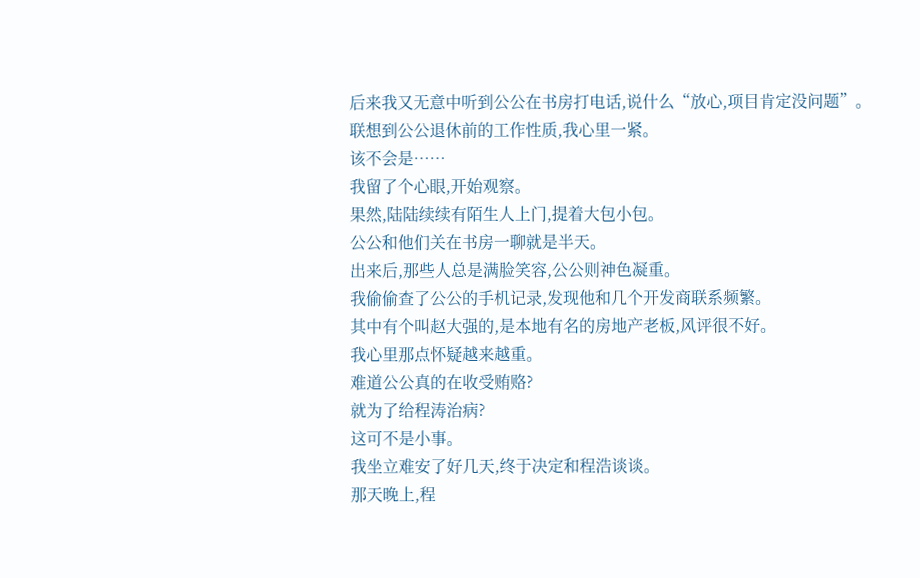后来我又无意中听到公公在书房打电话,说什么“放心,项目肯定没问题”。
联想到公公退休前的工作性质,我心里一紧。
该不会是……
我留了个心眼,开始观察。
果然,陆陆续续有陌生人上门,提着大包小包。
公公和他们关在书房一聊就是半天。
出来后,那些人总是满脸笑容,公公则神色凝重。
我偷偷查了公公的手机记录,发现他和几个开发商联系频繁。
其中有个叫赵大强的,是本地有名的房地产老板,风评很不好。
我心里那点怀疑越来越重。
难道公公真的在收受贿赂?
就为了给程涛治病?
这可不是小事。
我坐立难安了好几天,终于决定和程浩谈谈。
那天晚上,程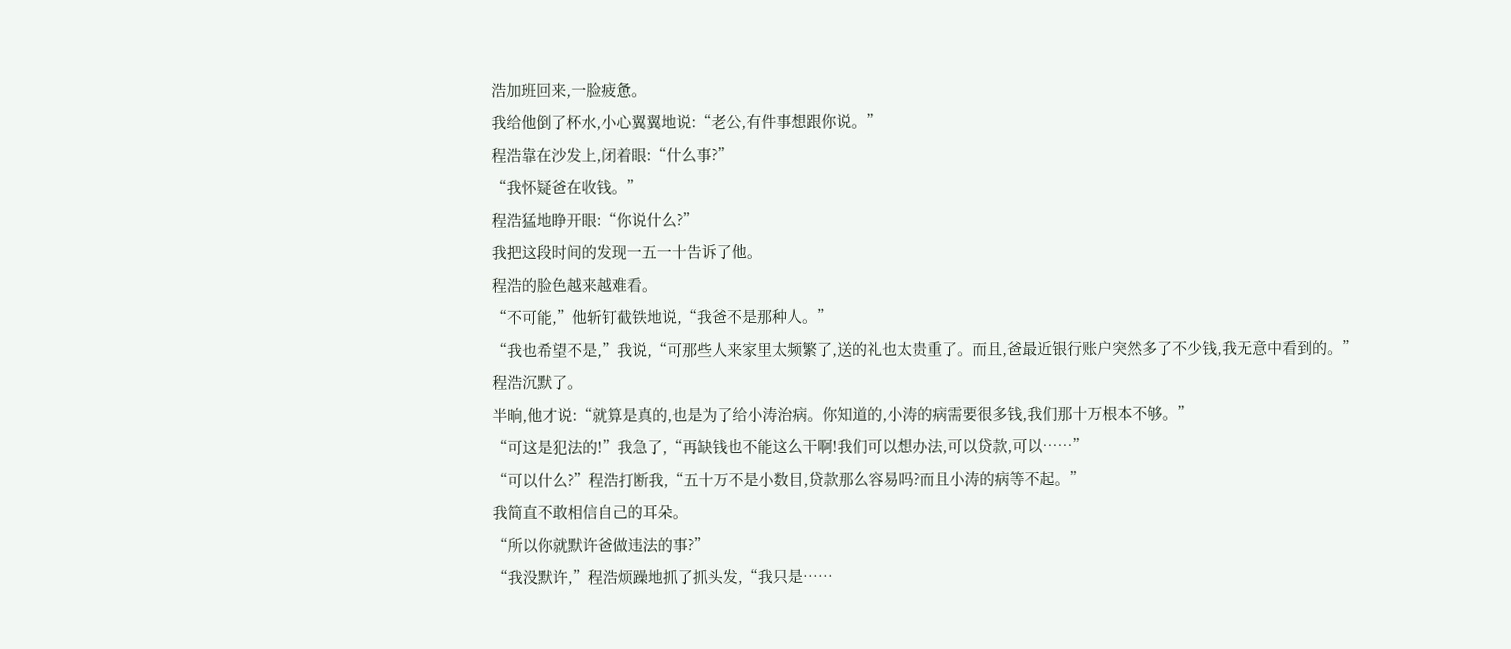浩加班回来,一脸疲惫。
我给他倒了杯水,小心翼翼地说:“老公,有件事想跟你说。”
程浩靠在沙发上,闭着眼:“什么事?”
“我怀疑爸在收钱。”
程浩猛地睁开眼:“你说什么?”
我把这段时间的发现一五一十告诉了他。
程浩的脸色越来越难看。
“不可能,”他斩钉截铁地说,“我爸不是那种人。”
“我也希望不是,”我说,“可那些人来家里太频繁了,送的礼也太贵重了。而且,爸最近银行账户突然多了不少钱,我无意中看到的。”
程浩沉默了。
半晌,他才说:“就算是真的,也是为了给小涛治病。你知道的,小涛的病需要很多钱,我们那十万根本不够。”
“可这是犯法的!”我急了,“再缺钱也不能这么干啊!我们可以想办法,可以贷款,可以……”
“可以什么?”程浩打断我,“五十万不是小数目,贷款那么容易吗?而且小涛的病等不起。”
我简直不敢相信自己的耳朵。
“所以你就默许爸做违法的事?”
“我没默许,”程浩烦躁地抓了抓头发,“我只是……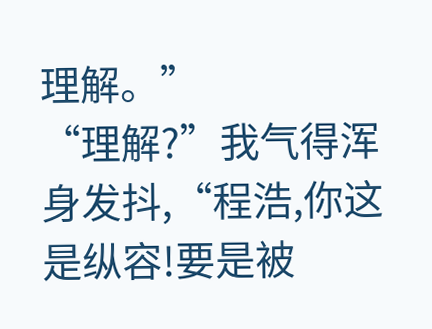理解。”
“理解?”我气得浑身发抖,“程浩,你这是纵容!要是被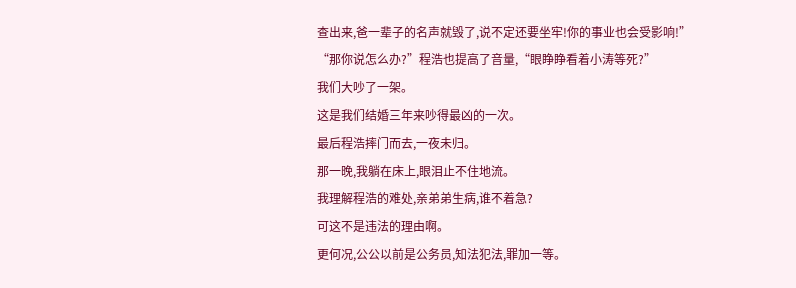查出来,爸一辈子的名声就毁了,说不定还要坐牢!你的事业也会受影响!”
“那你说怎么办?”程浩也提高了音量,“眼睁睁看着小涛等死?”
我们大吵了一架。
这是我们结婚三年来吵得最凶的一次。
最后程浩摔门而去,一夜未归。
那一晚,我躺在床上,眼泪止不住地流。
我理解程浩的难处,亲弟弟生病,谁不着急?
可这不是违法的理由啊。
更何况,公公以前是公务员,知法犯法,罪加一等。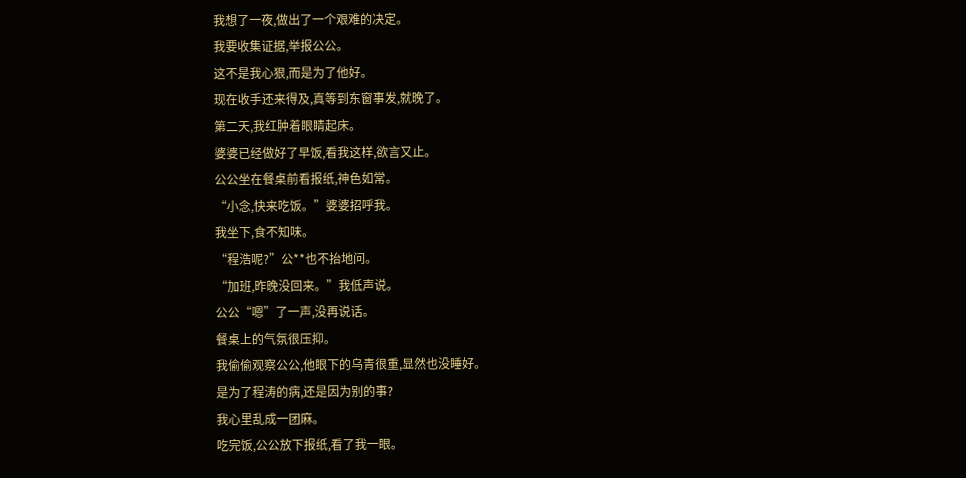我想了一夜,做出了一个艰难的决定。
我要收集证据,举报公公。
这不是我心狠,而是为了他好。
现在收手还来得及,真等到东窗事发,就晚了。
第二天,我红肿着眼睛起床。
婆婆已经做好了早饭,看我这样,欲言又止。
公公坐在餐桌前看报纸,神色如常。
“小念,快来吃饭。”婆婆招呼我。
我坐下,食不知味。
“程浩呢?”公**也不抬地问。
“加班,昨晚没回来。”我低声说。
公公“嗯”了一声,没再说话。
餐桌上的气氛很压抑。
我偷偷观察公公,他眼下的乌青很重,显然也没睡好。
是为了程涛的病,还是因为别的事?
我心里乱成一团麻。
吃完饭,公公放下报纸,看了我一眼。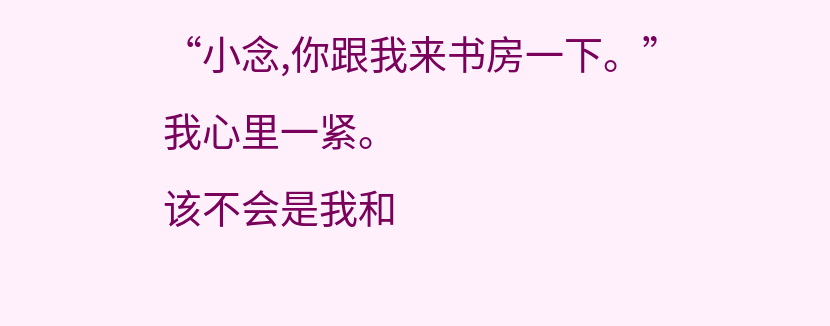“小念,你跟我来书房一下。”
我心里一紧。
该不会是我和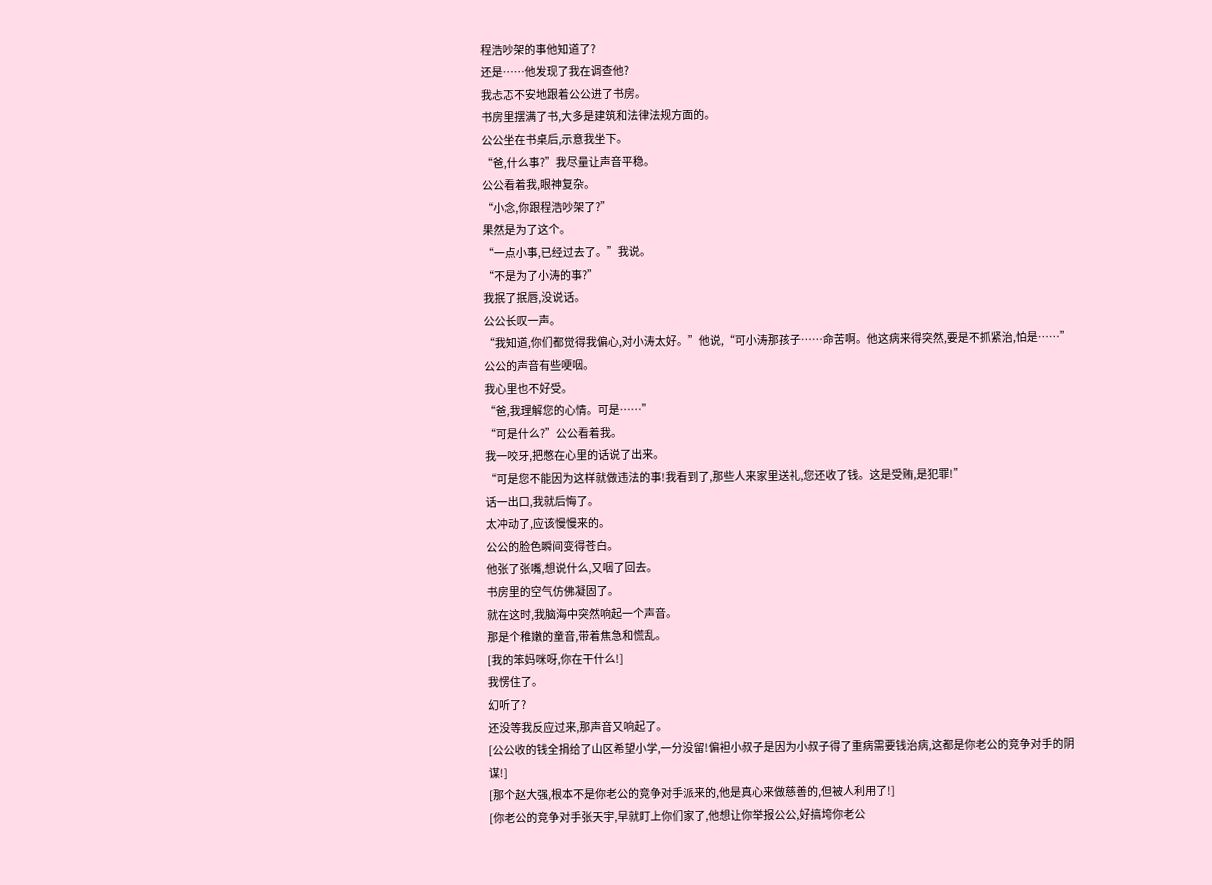程浩吵架的事他知道了?
还是……他发现了我在调查他?
我忐忑不安地跟着公公进了书房。
书房里摆满了书,大多是建筑和法律法规方面的。
公公坐在书桌后,示意我坐下。
“爸,什么事?”我尽量让声音平稳。
公公看着我,眼神复杂。
“小念,你跟程浩吵架了?”
果然是为了这个。
“一点小事,已经过去了。”我说。
“不是为了小涛的事?”
我抿了抿唇,没说话。
公公长叹一声。
“我知道,你们都觉得我偏心,对小涛太好。”他说,“可小涛那孩子……命苦啊。他这病来得突然,要是不抓紧治,怕是……”
公公的声音有些哽咽。
我心里也不好受。
“爸,我理解您的心情。可是……”
“可是什么?”公公看着我。
我一咬牙,把憋在心里的话说了出来。
“可是您不能因为这样就做违法的事!我看到了,那些人来家里送礼,您还收了钱。这是受贿,是犯罪!”
话一出口,我就后悔了。
太冲动了,应该慢慢来的。
公公的脸色瞬间变得苍白。
他张了张嘴,想说什么,又咽了回去。
书房里的空气仿佛凝固了。
就在这时,我脑海中突然响起一个声音。
那是个稚嫩的童音,带着焦急和慌乱。
[我的笨妈咪呀,你在干什么!]
我愣住了。
幻听了?
还没等我反应过来,那声音又响起了。
[公公收的钱全捐给了山区希望小学,一分没留!偏袒小叔子是因为小叔子得了重病需要钱治病,这都是你老公的竞争对手的阴谋!]
[那个赵大强,根本不是你老公的竞争对手派来的,他是真心来做慈善的,但被人利用了!]
[你老公的竞争对手张天宇,早就盯上你们家了,他想让你举报公公,好搞垮你老公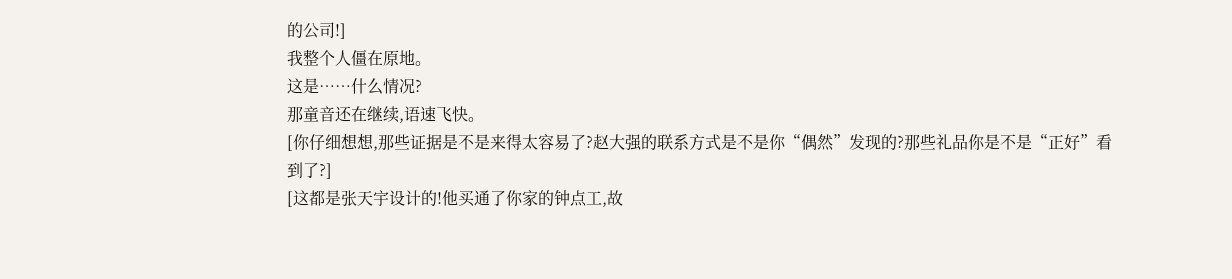的公司!]
我整个人僵在原地。
这是……什么情况?
那童音还在继续,语速飞快。
[你仔细想想,那些证据是不是来得太容易了?赵大强的联系方式是不是你“偶然”发现的?那些礼品你是不是“正好”看到了?]
[这都是张天宇设计的!他买通了你家的钟点工,故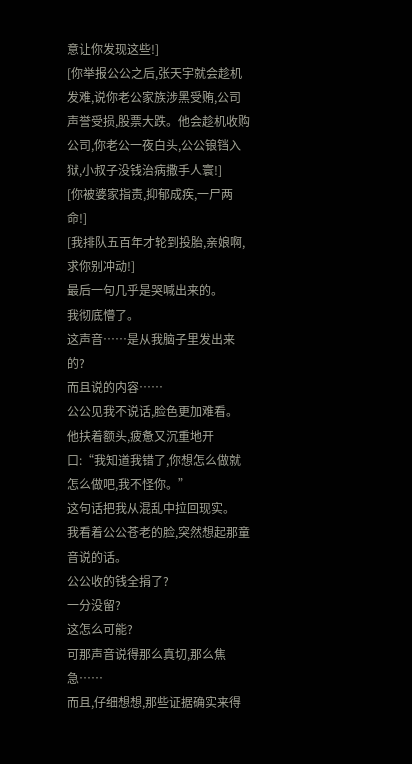意让你发现这些!]
[你举报公公之后,张天宇就会趁机发难,说你老公家族涉黑受贿,公司声誉受损,股票大跌。他会趁机收购公司,你老公一夜白头,公公锒铛入狱,小叔子没钱治病撒手人寰!]
[你被婆家指责,抑郁成疾,一尸两命!]
[我排队五百年才轮到投胎,亲娘啊,求你别冲动!]
最后一句几乎是哭喊出来的。
我彻底懵了。
这声音……是从我脑子里发出来的?
而且说的内容……
公公见我不说话,脸色更加难看。
他扶着额头,疲惫又沉重地开口:“我知道我错了,你想怎么做就怎么做吧,我不怪你。”
这句话把我从混乱中拉回现实。
我看着公公苍老的脸,突然想起那童音说的话。
公公收的钱全捐了?
一分没留?
这怎么可能?
可那声音说得那么真切,那么焦急……
而且,仔细想想,那些证据确实来得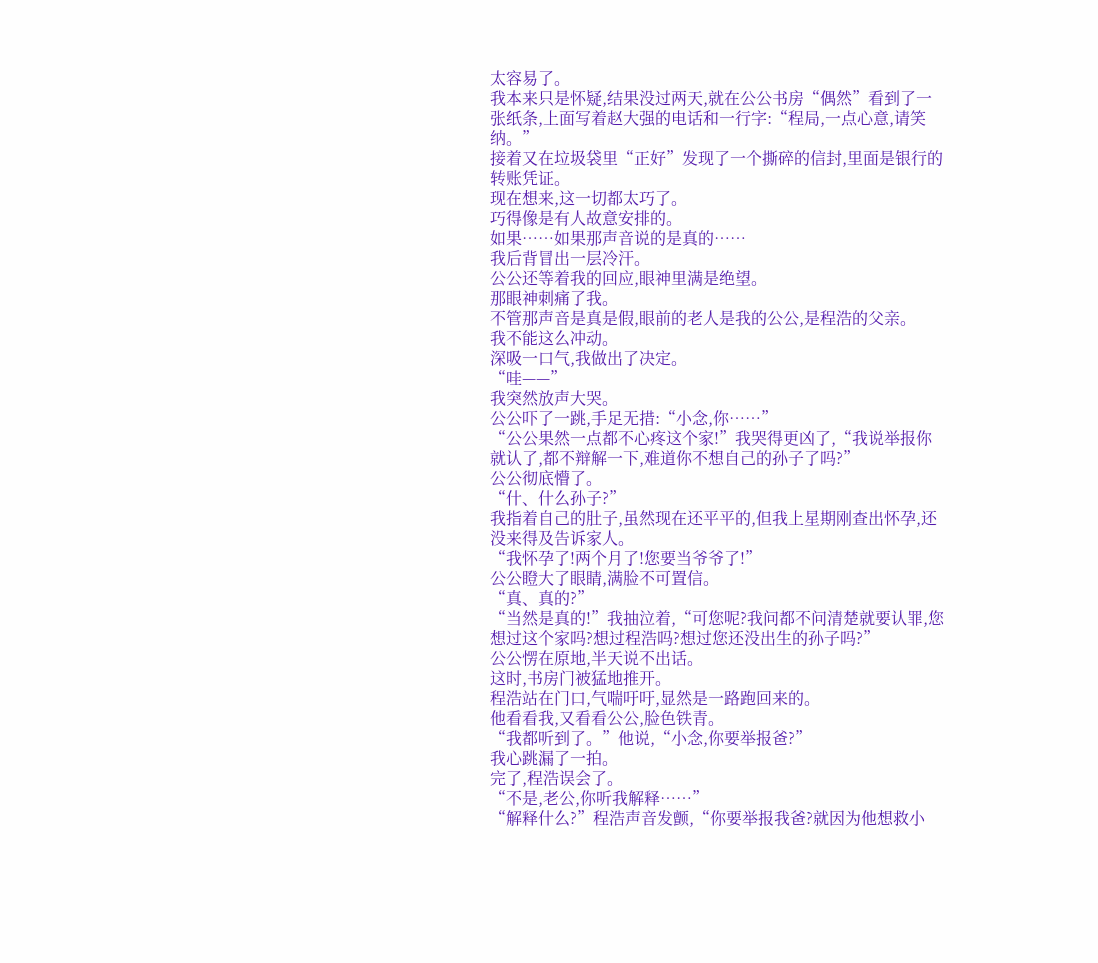太容易了。
我本来只是怀疑,结果没过两天,就在公公书房“偶然”看到了一张纸条,上面写着赵大强的电话和一行字:“程局,一点心意,请笑纳。”
接着又在垃圾袋里“正好”发现了一个撕碎的信封,里面是银行的转账凭证。
现在想来,这一切都太巧了。
巧得像是有人故意安排的。
如果……如果那声音说的是真的……
我后背冒出一层冷汗。
公公还等着我的回应,眼神里满是绝望。
那眼神刺痛了我。
不管那声音是真是假,眼前的老人是我的公公,是程浩的父亲。
我不能这么冲动。
深吸一口气,我做出了决定。
“哇——”
我突然放声大哭。
公公吓了一跳,手足无措:“小念,你……”
“公公果然一点都不心疼这个家!”我哭得更凶了,“我说举报你就认了,都不辩解一下,难道你不想自己的孙子了吗?”
公公彻底懵了。
“什、什么孙子?”
我指着自己的肚子,虽然现在还平平的,但我上星期刚查出怀孕,还没来得及告诉家人。
“我怀孕了!两个月了!您要当爷爷了!”
公公瞪大了眼睛,满脸不可置信。
“真、真的?”
“当然是真的!”我抽泣着,“可您呢?我问都不问清楚就要认罪,您想过这个家吗?想过程浩吗?想过您还没出生的孙子吗?”
公公愣在原地,半天说不出话。
这时,书房门被猛地推开。
程浩站在门口,气喘吁吁,显然是一路跑回来的。
他看看我,又看看公公,脸色铁青。
“我都听到了。”他说,“小念,你要举报爸?”
我心跳漏了一拍。
完了,程浩误会了。
“不是,老公,你听我解释……”
“解释什么?”程浩声音发颤,“你要举报我爸?就因为他想救小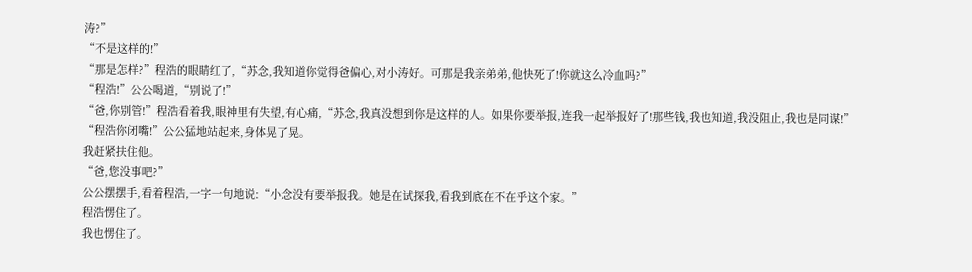涛?”
“不是这样的!”
“那是怎样?”程浩的眼睛红了,“苏念,我知道你觉得爸偏心,对小涛好。可那是我亲弟弟,他快死了!你就这么冷血吗?”
“程浩!”公公喝道,“别说了!”
“爸,你别管!”程浩看着我,眼神里有失望,有心痛,“苏念,我真没想到你是这样的人。如果你要举报,连我一起举报好了!那些钱,我也知道,我没阻止,我也是同谋!”
“程浩你闭嘴!”公公猛地站起来,身体晃了晃。
我赶紧扶住他。
“爸,您没事吧?”
公公摆摆手,看着程浩,一字一句地说:“小念没有要举报我。她是在试探我,看我到底在不在乎这个家。”
程浩愣住了。
我也愣住了。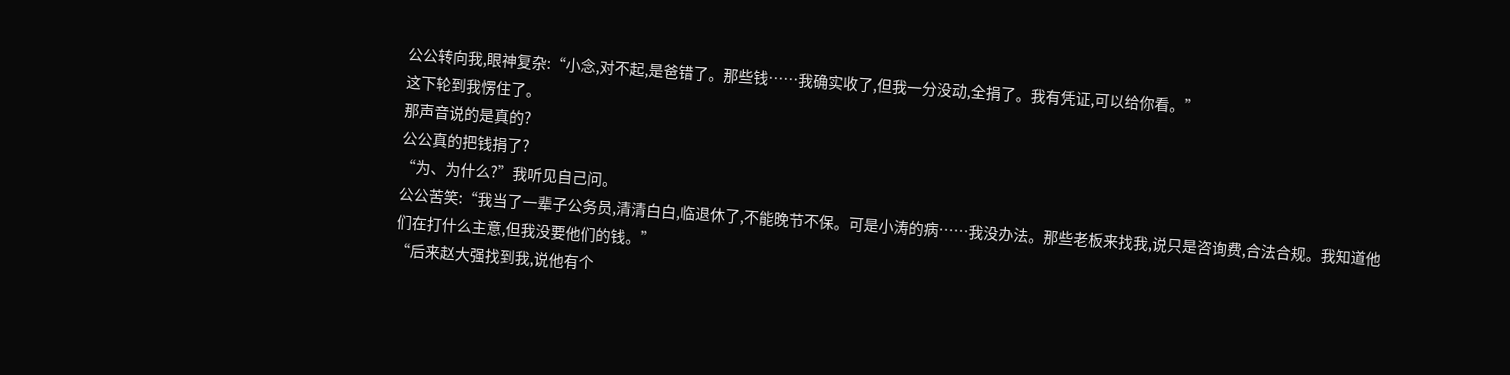公公转向我,眼神复杂:“小念,对不起,是爸错了。那些钱……我确实收了,但我一分没动,全捐了。我有凭证,可以给你看。”
这下轮到我愣住了。
那声音说的是真的?
公公真的把钱捐了?
“为、为什么?”我听见自己问。
公公苦笑:“我当了一辈子公务员,清清白白,临退休了,不能晚节不保。可是小涛的病……我没办法。那些老板来找我,说只是咨询费,合法合规。我知道他们在打什么主意,但我没要他们的钱。”
“后来赵大强找到我,说他有个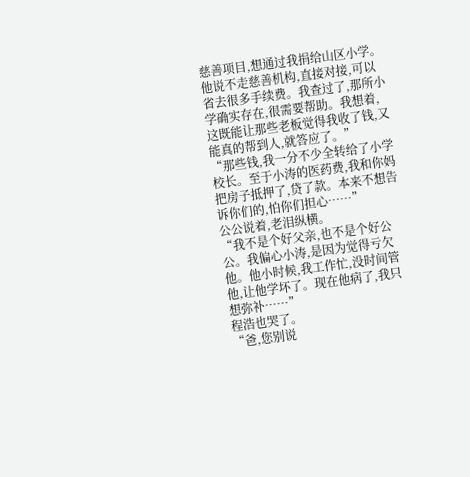慈善项目,想通过我捐给山区小学。他说不走慈善机构,直接对接,可以省去很多手续费。我查过了,那所小学确实存在,很需要帮助。我想着,这既能让那些老板觉得我收了钱,又能真的帮到人,就答应了。”
“那些钱,我一分不少全转给了小学校长。至于小涛的医药费,我和你妈把房子抵押了,贷了款。本来不想告诉你们的,怕你们担心……”
公公说着,老泪纵横。
“我不是个好父亲,也不是个好公公。我偏心小涛,是因为觉得亏欠他。他小时候,我工作忙,没时间管他,让他学坏了。现在他病了,我只想弥补……”
程浩也哭了。
“爸,您别说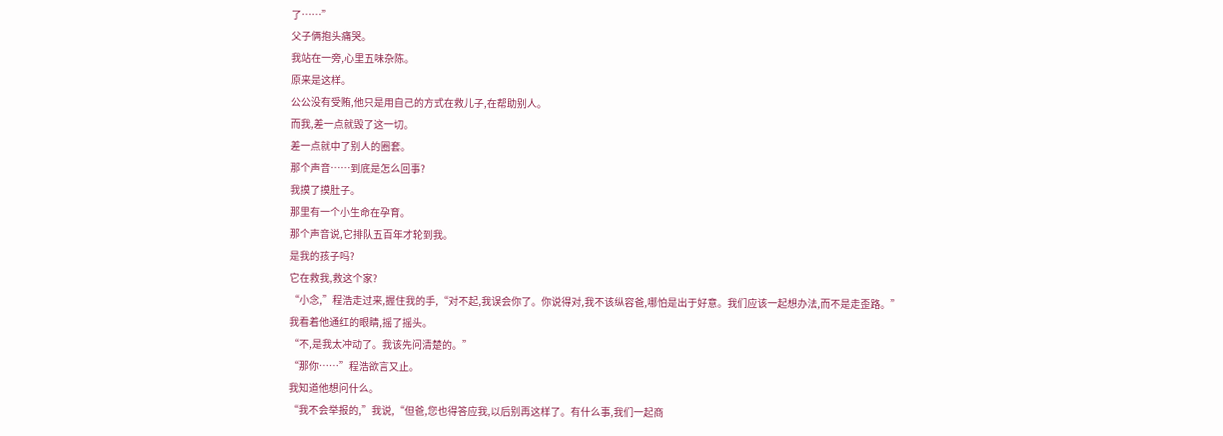了……”
父子俩抱头痛哭。
我站在一旁,心里五味杂陈。
原来是这样。
公公没有受贿,他只是用自己的方式在救儿子,在帮助别人。
而我,差一点就毁了这一切。
差一点就中了别人的圈套。
那个声音……到底是怎么回事?
我摸了摸肚子。
那里有一个小生命在孕育。
那个声音说,它排队五百年才轮到我。
是我的孩子吗?
它在救我,救这个家?
“小念,”程浩走过来,握住我的手,“对不起,我误会你了。你说得对,我不该纵容爸,哪怕是出于好意。我们应该一起想办法,而不是走歪路。”
我看着他通红的眼睛,摇了摇头。
“不,是我太冲动了。我该先问清楚的。”
“那你……”程浩欲言又止。
我知道他想问什么。
“我不会举报的,”我说,“但爸,您也得答应我,以后别再这样了。有什么事,我们一起商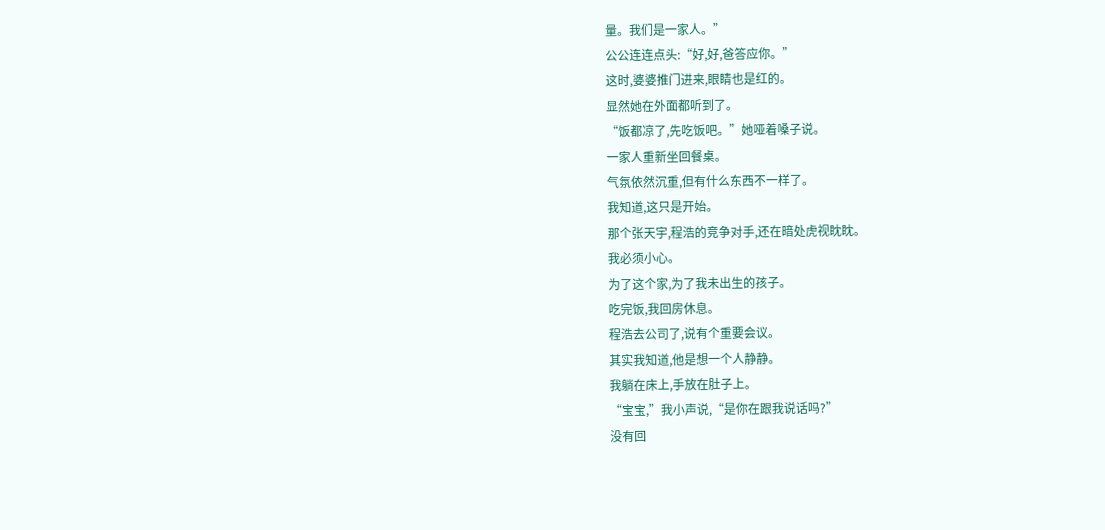量。我们是一家人。”
公公连连点头:“好,好,爸答应你。”
这时,婆婆推门进来,眼睛也是红的。
显然她在外面都听到了。
“饭都凉了,先吃饭吧。”她哑着嗓子说。
一家人重新坐回餐桌。
气氛依然沉重,但有什么东西不一样了。
我知道,这只是开始。
那个张天宇,程浩的竞争对手,还在暗处虎视眈眈。
我必须小心。
为了这个家,为了我未出生的孩子。
吃完饭,我回房休息。
程浩去公司了,说有个重要会议。
其实我知道,他是想一个人静静。
我躺在床上,手放在肚子上。
“宝宝,”我小声说,“是你在跟我说话吗?”
没有回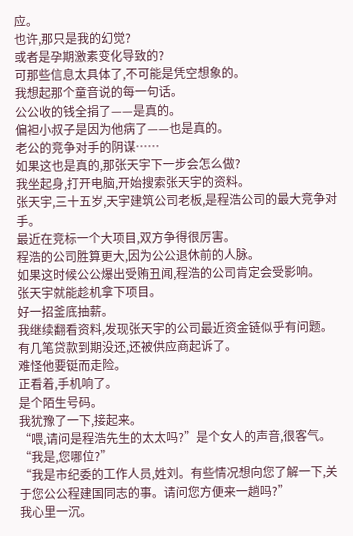应。
也许,那只是我的幻觉?
或者是孕期激素变化导致的?
可那些信息太具体了,不可能是凭空想象的。
我想起那个童音说的每一句话。
公公收的钱全捐了——是真的。
偏袒小叔子是因为他病了——也是真的。
老公的竞争对手的阴谋……
如果这也是真的,那张天宇下一步会怎么做?
我坐起身,打开电脑,开始搜索张天宇的资料。
张天宇,三十五岁,天宇建筑公司老板,是程浩公司的最大竞争对手。
最近在竞标一个大项目,双方争得很厉害。
程浩的公司胜算更大,因为公公退休前的人脉。
如果这时候公公爆出受贿丑闻,程浩的公司肯定会受影响。
张天宇就能趁机拿下项目。
好一招釜底抽薪。
我继续翻看资料,发现张天宇的公司最近资金链似乎有问题。
有几笔贷款到期没还,还被供应商起诉了。
难怪他要铤而走险。
正看着,手机响了。
是个陌生号码。
我犹豫了一下,接起来。
“喂,请问是程浩先生的太太吗?”是个女人的声音,很客气。
“我是,您哪位?”
“我是市纪委的工作人员,姓刘。有些情况想向您了解一下,关于您公公程建国同志的事。请问您方便来一趟吗?”
我心里一沉。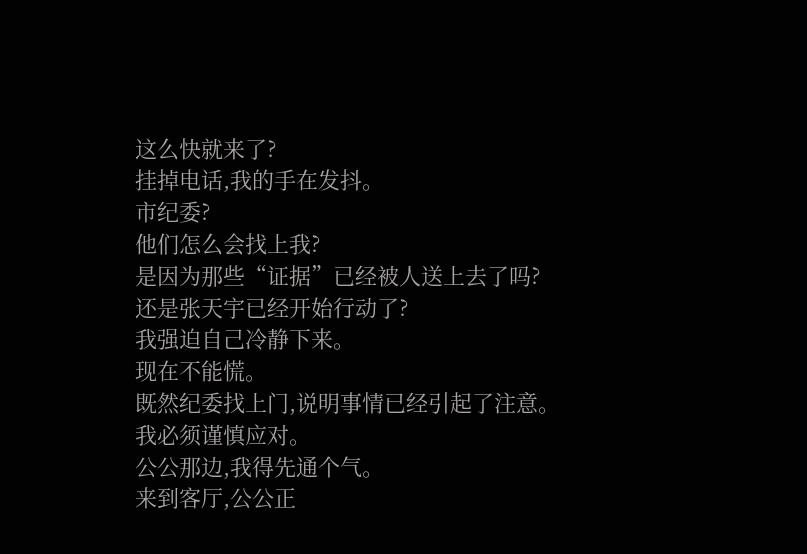这么快就来了?
挂掉电话,我的手在发抖。
市纪委?
他们怎么会找上我?
是因为那些“证据”已经被人送上去了吗?
还是张天宇已经开始行动了?
我强迫自己冷静下来。
现在不能慌。
既然纪委找上门,说明事情已经引起了注意。
我必须谨慎应对。
公公那边,我得先通个气。
来到客厅,公公正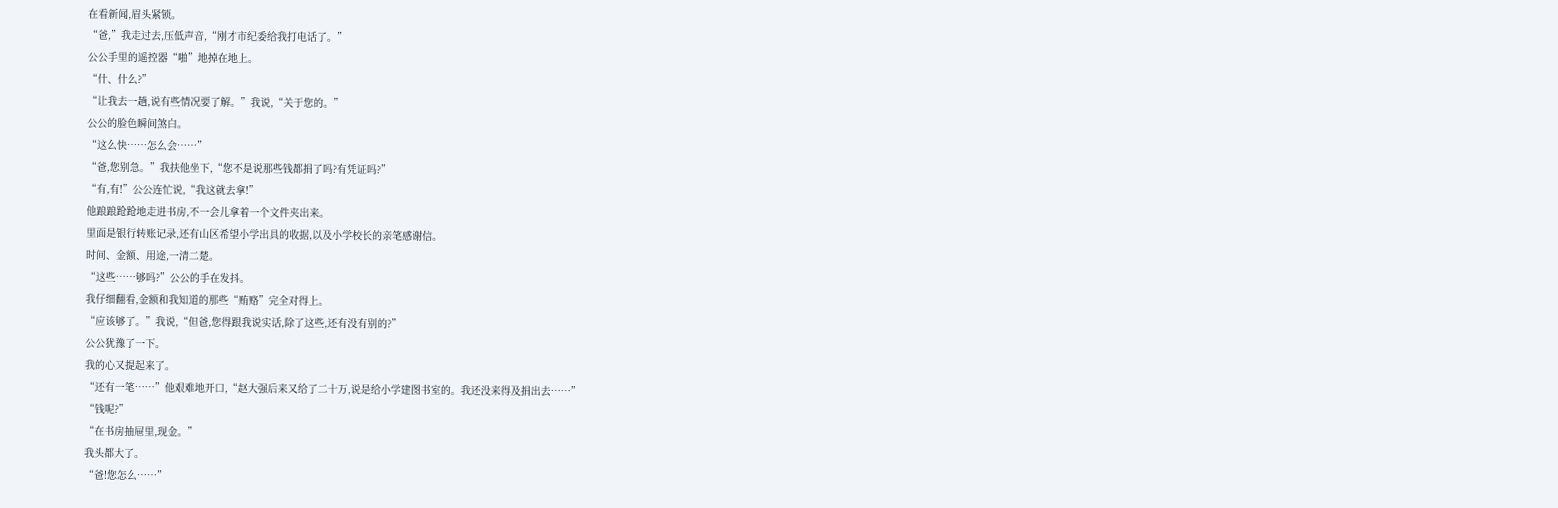在看新闻,眉头紧锁。
“爸,”我走过去,压低声音,“刚才市纪委给我打电话了。”
公公手里的遥控器“啪”地掉在地上。
“什、什么?”
“让我去一趟,说有些情况要了解。”我说,“关于您的。”
公公的脸色瞬间煞白。
“这么快……怎么会……”
“爸,您别急。”我扶他坐下,“您不是说那些钱都捐了吗?有凭证吗?”
“有,有!”公公连忙说,“我这就去拿!”
他踉踉跄跄地走进书房,不一会儿拿着一个文件夹出来。
里面是银行转账记录,还有山区希望小学出具的收据,以及小学校长的亲笔感谢信。
时间、金额、用途,一清二楚。
“这些……够吗?”公公的手在发抖。
我仔细翻看,金额和我知道的那些“贿赂”完全对得上。
“应该够了。”我说,“但爸,您得跟我说实话,除了这些,还有没有别的?”
公公犹豫了一下。
我的心又提起来了。
“还有一笔……”他艰难地开口,“赵大强后来又给了二十万,说是给小学建图书室的。我还没来得及捐出去……”
“钱呢?”
“在书房抽屉里,现金。”
我头都大了。
“爸!您怎么……”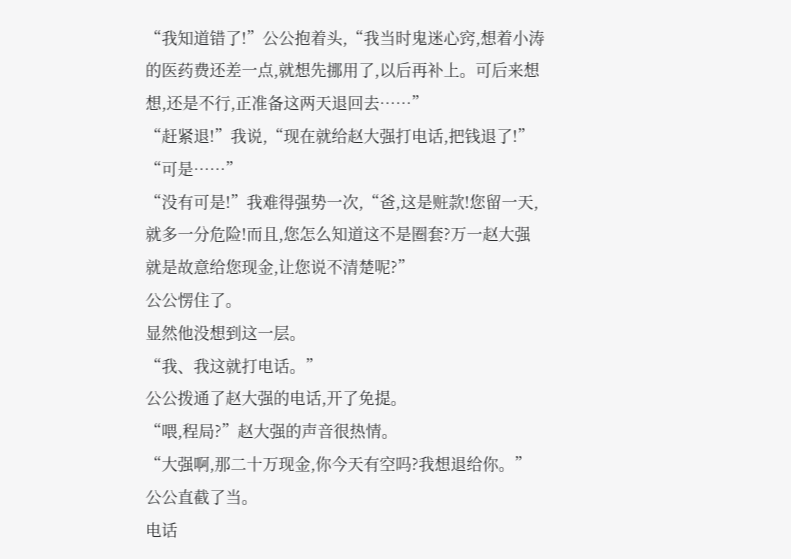“我知道错了!”公公抱着头,“我当时鬼迷心窍,想着小涛的医药费还差一点,就想先挪用了,以后再补上。可后来想想,还是不行,正准备这两天退回去……”
“赶紧退!”我说,“现在就给赵大强打电话,把钱退了!”
“可是……”
“没有可是!”我难得强势一次,“爸,这是赃款!您留一天,就多一分危险!而且,您怎么知道这不是圈套?万一赵大强就是故意给您现金,让您说不清楚呢?”
公公愣住了。
显然他没想到这一层。
“我、我这就打电话。”
公公拨通了赵大强的电话,开了免提。
“喂,程局?”赵大强的声音很热情。
“大强啊,那二十万现金,你今天有空吗?我想退给你。”公公直截了当。
电话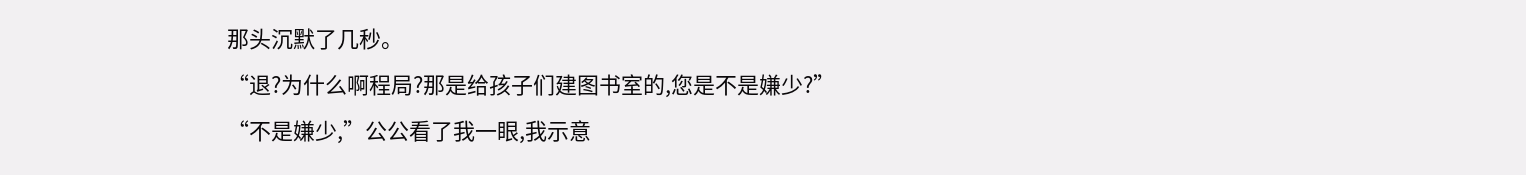那头沉默了几秒。
“退?为什么啊程局?那是给孩子们建图书室的,您是不是嫌少?”
“不是嫌少,”公公看了我一眼,我示意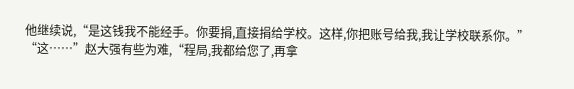他继续说,“是这钱我不能经手。你要捐,直接捐给学校。这样,你把账号给我,我让学校联系你。”
“这……”赵大强有些为难,“程局,我都给您了,再拿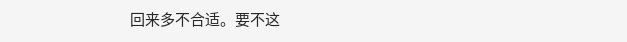回来多不合适。要不这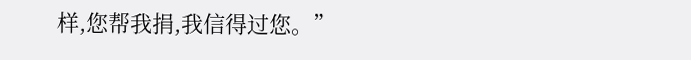样,您帮我捐,我信得过您。”